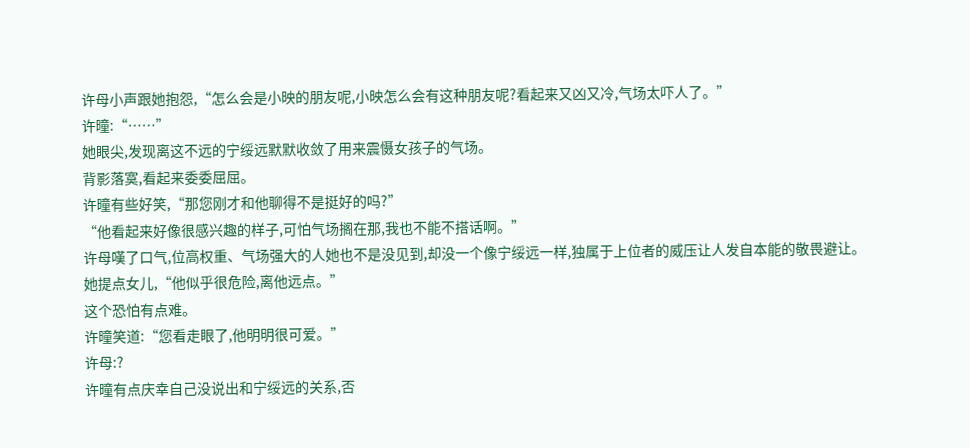许母小声跟她抱怨,“怎么会是小映的朋友呢,小映怎么会有这种朋友呢?看起来又凶又冷,气场太吓人了。”
许曈:“……”
她眼尖,发现离这不远的宁绥远默默收敛了用来震慑女孩子的气场。
背影落寞,看起来委委屈屈。
许曈有些好笑,“那您刚才和他聊得不是挺好的吗?”
“他看起来好像很感兴趣的样子,可怕气场搁在那,我也不能不搭话啊。”
许母嘆了口气,位高权重、气场强大的人她也不是没见到,却没一个像宁绥远一样,独属于上位者的威压让人发自本能的敬畏避让。
她提点女儿,“他似乎很危险,离他远点。”
这个恐怕有点难。
许曈笑道:“您看走眼了,他明明很可爱。”
许母:?
许曈有点庆幸自己没说出和宁绥远的关系,否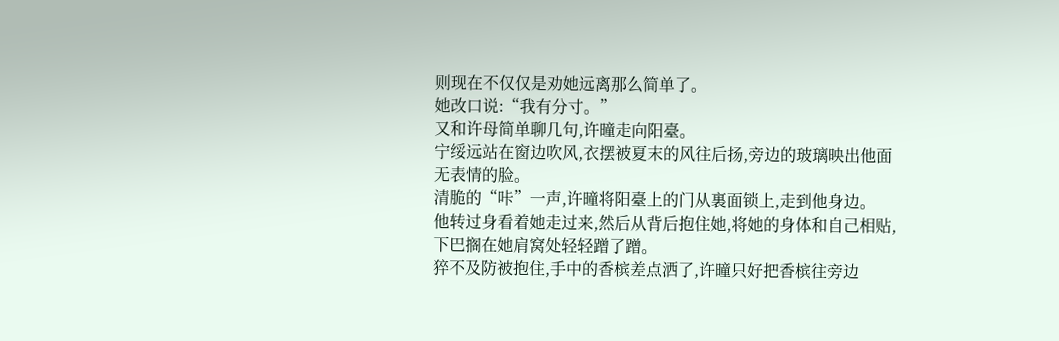则现在不仅仅是劝她远离那么简单了。
她改口说:“我有分寸。”
又和许母简单聊几句,许曈走向阳臺。
宁绥远站在窗边吹风,衣摆被夏末的风往后扬,旁边的玻璃映出他面无表情的脸。
清脆的“咔”一声,许曈将阳臺上的门从裏面锁上,走到他身边。
他转过身看着她走过来,然后从背后抱住她,将她的身体和自己相贴,下巴搁在她肩窝处轻轻蹭了蹭。
猝不及防被抱住,手中的香槟差点洒了,许曈只好把香槟往旁边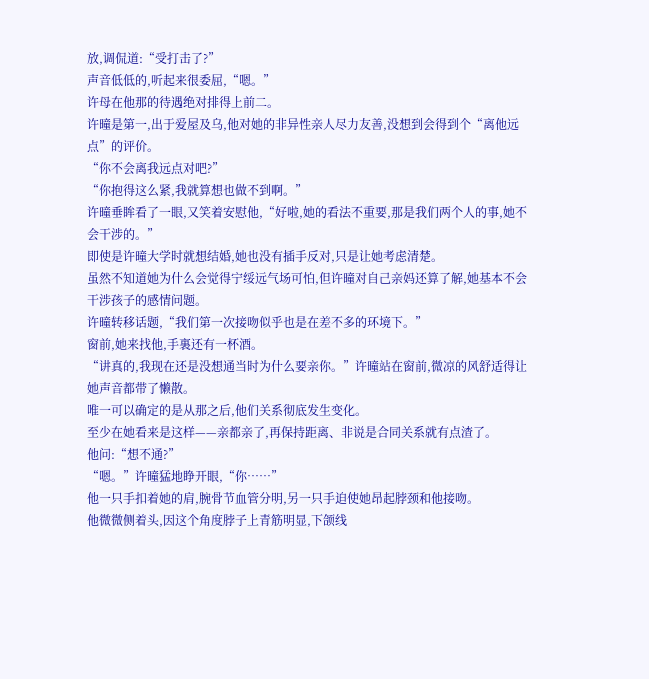放,调侃道:“受打击了?”
声音低低的,听起来很委屈,“嗯。”
许母在他那的待遇绝对排得上前二。
许曈是第一,出于爱屋及乌,他对她的非异性亲人尽力友善,没想到会得到个“离他远点”的评价。
“你不会离我远点对吧?”
“你抱得这么紧,我就算想也做不到啊。”
许曈垂眸看了一眼,又笑着安慰他,“好啦,她的看法不重要,那是我们两个人的事,她不会干涉的。”
即使是许曈大学时就想结婚,她也没有插手反对,只是让她考虑清楚。
虽然不知道她为什么会觉得宁绥远气场可怕,但许曈对自己亲妈还算了解,她基本不会干涉孩子的感情问题。
许曈转移话题,“我们第一次接吻似乎也是在差不多的环境下。”
窗前,她来找他,手裏还有一杯酒。
“讲真的,我现在还是没想通当时为什么要亲你。”许曈站在窗前,微凉的风舒适得让她声音都带了懒散。
唯一可以确定的是从那之后,他们关系彻底发生变化。
至少在她看来是这样——亲都亲了,再保持距离、非说是合同关系就有点渣了。
他问:“想不通?”
“嗯。”许曈猛地睁开眼,“你……”
他一只手扣着她的肩,腕骨节血管分明,另一只手迫使她昂起脖颈和他接吻。
他微微侧着头,因这个角度脖子上青筋明显,下颌线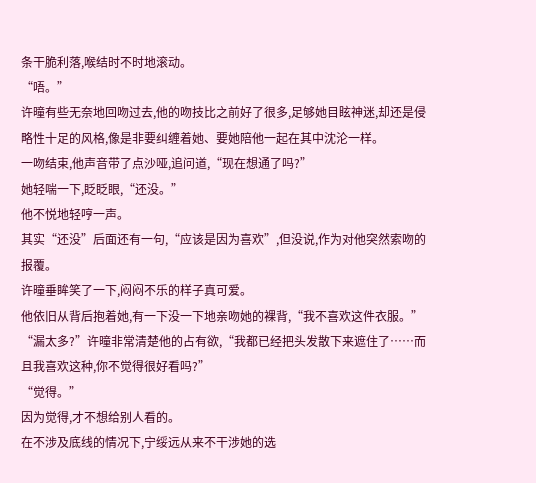条干脆利落,喉结时不时地滚动。
“唔。”
许曈有些无奈地回吻过去,他的吻技比之前好了很多,足够她目眩神迷,却还是侵略性十足的风格,像是非要纠缠着她、要她陪他一起在其中沈沦一样。
一吻结束,他声音带了点沙哑,追问道,“现在想通了吗?”
她轻喘一下,眨眨眼,“还没。”
他不悦地轻哼一声。
其实“还没”后面还有一句,“应该是因为喜欢”,但没说,作为对他突然索吻的报覆。
许曈垂眸笑了一下,闷闷不乐的样子真可爱。
他依旧从背后抱着她,有一下没一下地亲吻她的裸背,“我不喜欢这件衣服。”
“漏太多?”许曈非常清楚他的占有欲,“我都已经把头发散下来遮住了……而且我喜欢这种,你不觉得很好看吗?”
“觉得。”
因为觉得,才不想给别人看的。
在不涉及底线的情况下,宁绥远从来不干涉她的选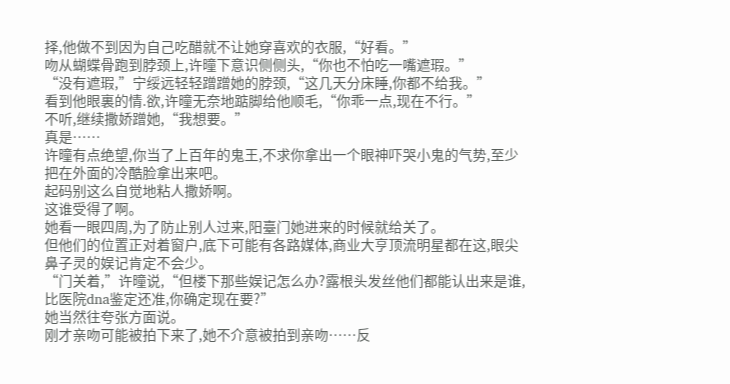择,他做不到因为自己吃醋就不让她穿喜欢的衣服,“好看。”
吻从蝴蝶骨跑到脖颈上,许曈下意识侧侧头,“你也不怕吃一嘴遮瑕。”
“没有遮瑕,”宁绥远轻轻蹭蹭她的脖颈,“这几天分床睡,你都不给我。”
看到他眼裏的情.欲,许曈无奈地踮脚给他顺毛,“你乖一点,现在不行。”
不听,继续撒娇蹭她,“我想要。”
真是……
许曈有点绝望,你当了上百年的鬼王,不求你拿出一个眼神吓哭小鬼的气势,至少把在外面的冷酷脸拿出来吧。
起码别这么自觉地粘人撒娇啊。
这谁受得了啊。
她看一眼四周,为了防止别人过来,阳臺门她进来的时候就给关了。
但他们的位置正对着窗户,底下可能有各路媒体,商业大亨顶流明星都在这,眼尖鼻子灵的娱记肯定不会少。
“门关着,”许曈说,“但楼下那些娱记怎么办?露根头发丝他们都能认出来是谁,比医院dna鉴定还准,你确定现在要?”
她当然往夸张方面说。
刚才亲吻可能被拍下来了,她不介意被拍到亲吻……反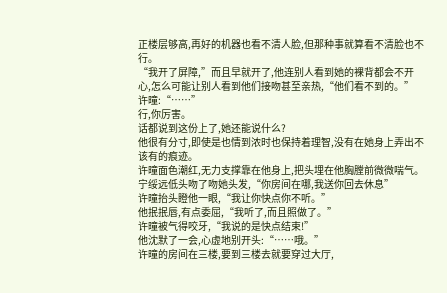正楼层够高,再好的机器也看不清人脸,但那种事就算看不清脸也不行。
“我开了屏障,”而且早就开了,他连别人看到她的裸背都会不开心,怎么可能让别人看到他们接吻甚至亲热,“他们看不到的。”
许曈:“……”
行,你厉害。
话都说到这份上了,她还能说什么?
他很有分寸,即使是也情到浓时也保持着理智,没有在她身上弄出不该有的痕迹。
许曈面色潮红,无力支撑靠在他身上,把头埋在他胸膛前微微喘气。
宁绥远低头吻了吻她头发,“你房间在哪,我送你回去休息”
许曈抬头瞪他一眼,“我让你快点你不听。”
他抿抿唇,有点委屈,“我听了,而且照做了。”
许曈被气得咬牙,“我说的是快点结束!”
他沈默了一会,心虚地别开头:“……哦。”
许曈的房间在三楼,要到三楼去就要穿过大厅,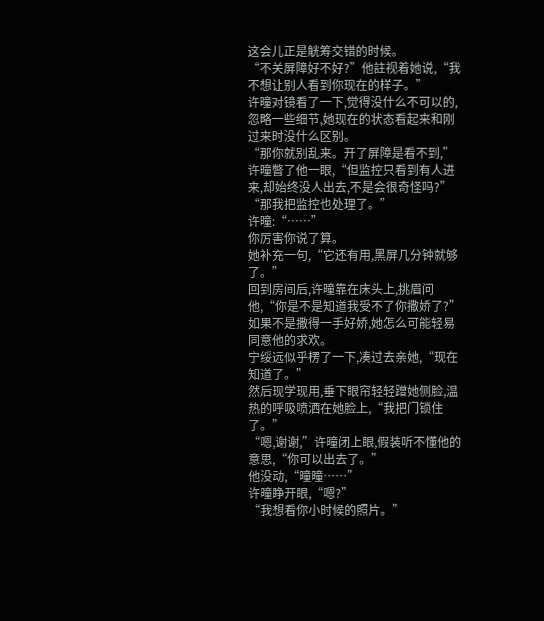这会儿正是觥筹交错的时候。
“不关屏障好不好?”他註视着她说,“我不想让别人看到你现在的样子。”
许曈对镜看了一下,觉得没什么不可以的,忽略一些细节,她现在的状态看起来和刚过来时没什么区别。
“那你就别乱来。开了屏障是看不到,”许曈瞥了他一眼,“但监控只看到有人进来,却始终没人出去,不是会很奇怪吗?”
“那我把监控也处理了。”
许曈:“……”
你厉害你说了算。
她补充一句,“它还有用,黑屏几分钟就够了。”
回到房间后,许曈靠在床头上,挑眉问他,“你是不是知道我受不了你撒娇了?”
如果不是撒得一手好娇,她怎么可能轻易同意他的求欢。
宁绥远似乎楞了一下,凑过去亲她,“现在知道了。”
然后现学现用,垂下眼帘轻轻蹭她侧脸,温热的呼吸喷洒在她脸上,“我把门锁住了。”
“嗯,谢谢,”许曈闭上眼,假装听不懂他的意思,“你可以出去了。”
他没动,“曈曈……”
许曈睁开眼,“嗯?”
“我想看你小时候的照片。”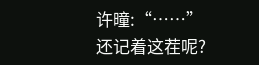许曈:“……”
还记着这茬呢?